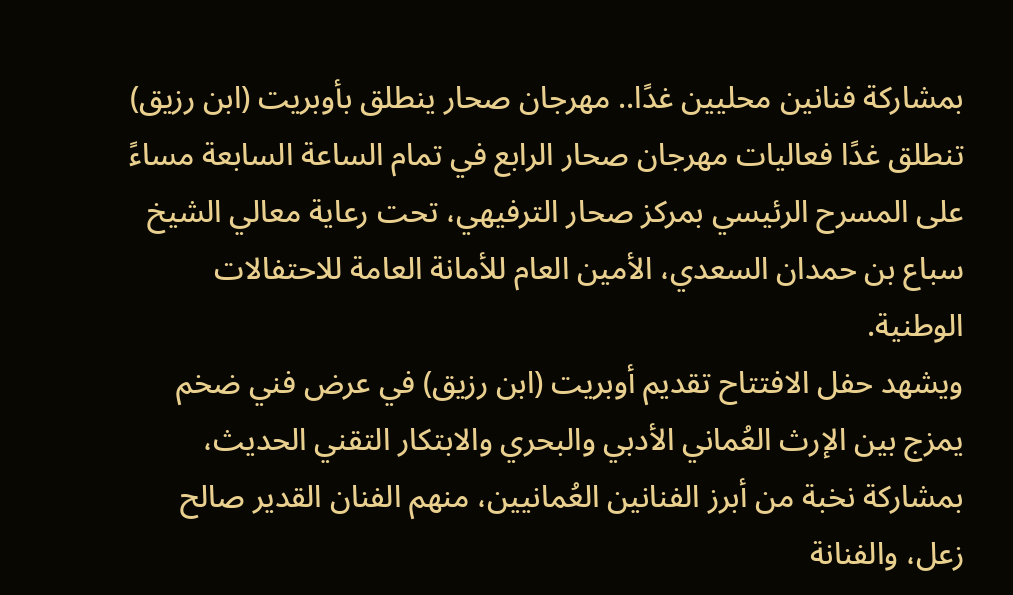بمشاركة فنانين محليين غدًا.. مهرجان صحار ينطلق بأوبريت (ابن رزيق)
تنطلق غدًا فعاليات مهرجان صحار الرابع في تمام الساعة السابعة مساءً على المسرح الرئيسي بمركز صحار الترفيهي، تحت رعاية معالي الشيخ سباع بن حمدان السعدي، الأمين العام للأمانة العامة للاحتفالات الوطنية.
ويشهد حفل الافتتاح تقديم أوبريت (ابن رزيق) في عرض فني ضخم يمزج بين الإرث العُماني الأدبي والبحري والابتكار التقني الحديث، بمشاركة نخبة من أبرز الفنانين العُمانيين، منهم الفنان القدير صالح زعل، والفنانة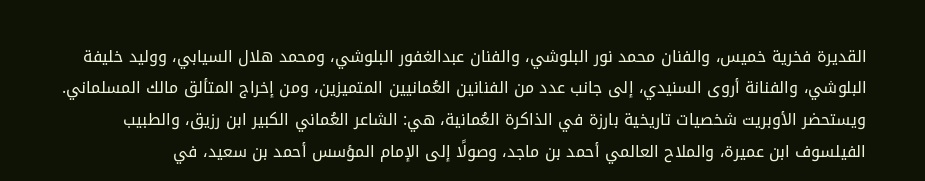القديرة فخرية خميس، والفنان محمد نور البلوشي، والفنان عبدالغفور البلوشي، ومحمد هلال السيابي، ووليد خليفة البلوشي، والفنانة أروى السنيدي، إلى جانب عدد من الفنانين العُمانيين المتميزين، ومن إخراج المتألق مالك المسلماني.
ويستحضر الأوبريت شخصيات تاريخية بارزة في الذاكرة العُمانية، هي: الشاعر العُماني الكبير ابن رزيق، والطبيب الفيلسوف ابن عميرة، والملاح العالمي أحمد بن ماجد، وصولًا إلى الإمام المؤسس أحمد بن سعيد، في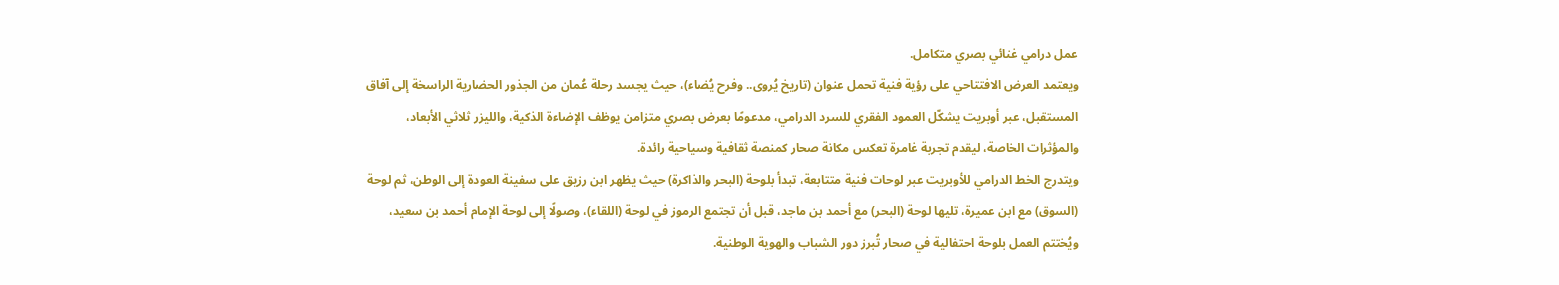عمل درامي غنائي بصري متكامل.
ويعتمد العرض الافتتاحي على رؤية فنية تحمل عنوان (تاريخ يُروى.. وفرح يُضاء)، حيث يجسد رحلة عُمان من الجذور الحضارية الراسخة إلى آفاق المستقبل، عبر أوبريت يشكّل العمود الفقري للسرد الدرامي، مدعومًا بعرض بصري متزامن يوظف الإضاءة الذكية، والليزر ثلاثي الأبعاد، والمؤثرات الخاصة، ليقدم تجربة غامرة تعكس مكانة صحار كمنصة ثقافية وسياحية رائدة.
ويتدرج الخط الدرامي للأوبريت عبر لوحات فنية متتابعة، تبدأ بلوحة (البحر والذاكرة) حيث يظهر ابن رزيق على سفينة العودة إلى الوطن، ثم لوحة (السوق) مع ابن عميرة، تليها لوحة (البحر) مع أحمد بن ماجد، قبل أن تجتمع الرموز في لوحة (اللقاء)، وصولًا إلى لوحة الإمام أحمد بن سعيد، ويُختتم العمل بلوحة احتفالية في صحار تُبرز دور الشباب والهوية الوطنية.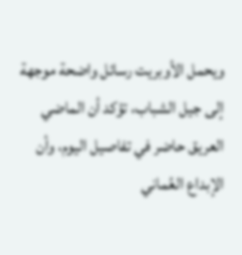ويحمل الأوبريت رسائل واضحة موجهة إلى جيل الشباب، تؤكد أن الماضي العريق حاضر في تفاصيل اليوم، وأن الإبداع العُماني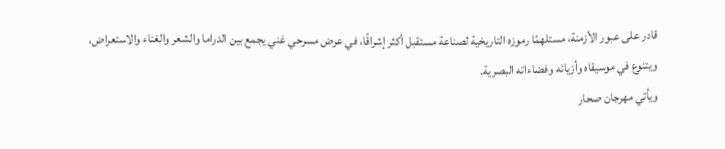قادر على عبور الأزمنة، مستلهمًا رموزه التاريخية لصناعة مستقبل أكثر إشراقًا، في عرض مسرحي غني يجمع بين الدراما والشعر والغناء والاستعراض، ويتنوع في موسيقاه وأزيائه وفضاءاته البصرية.
ويأتي مهرجان صحار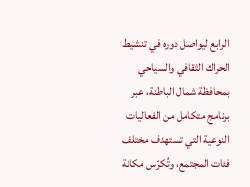الرابع ليواصل دوره في تنشيط الحراك الثقافي والسياحي بمحافظة شمال الباطنة، عبر برنامج متكامل من الفعاليات النوعية التي تستهدف مختلف فئات المجتمع، وتُكرّس مكانة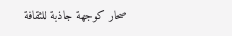صحار كوجهة جاذبة للثقافة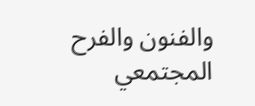والفنون والفرح المجتمعي